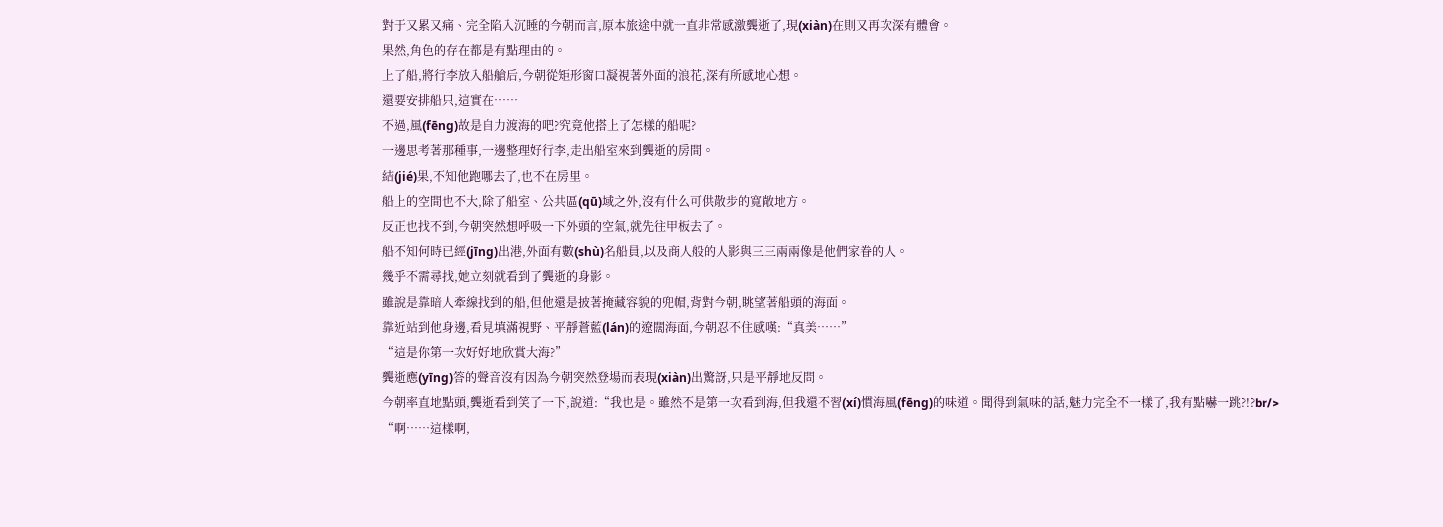對于又累又痛、完全陷入沉睡的今朝而言,原本旅途中就一直非常感激龔逝了,現(xiàn)在則又再次深有體會。
果然,角色的存在都是有點理由的。
上了船,將行李放入船艙后,今朝從矩形窗口凝視著外面的浪花,深有所感地心想。
還要安排船只,這實在……
不過,風(fēng)故是自力渡海的吧?究竟他搭上了怎樣的船呢?
一邊思考著那種事,一邊整理好行李,走出船室來到龔逝的房間。
結(jié)果,不知他跑哪去了,也不在房里。
船上的空間也不大,除了船室、公共區(qū)域之外,沒有什么可供散步的寬敞地方。
反正也找不到,今朝突然想呼吸一下外頭的空氣,就先往甲板去了。
船不知何時已經(jīng)出港,外面有數(shù)名船員,以及商人般的人影與三三兩兩像是他們家眷的人。
幾乎不需尋找,她立刻就看到了龔逝的身影。
雖說是靠暗人牽線找到的船,但他還是披著掩藏容貌的兜帽,背對今朝,眺望著船頭的海面。
靠近站到他身邊,看見填滿視野、平靜蒼藍(lán)的遼闊海面,今朝忍不住感嘆:“真美……”
“這是你第一次好好地欣賞大海?”
龔逝應(yīng)答的聲音沒有因為今朝突然登場而表現(xiàn)出驚訝,只是平靜地反問。
今朝率直地點頭,龔逝看到笑了一下,說道:“我也是。雖然不是第一次看到海,但我還不習(xí)慣海風(fēng)的味道。聞得到氣味的話,魅力完全不一樣了,我有點嚇一跳?!?br/>
“啊……這樣啊,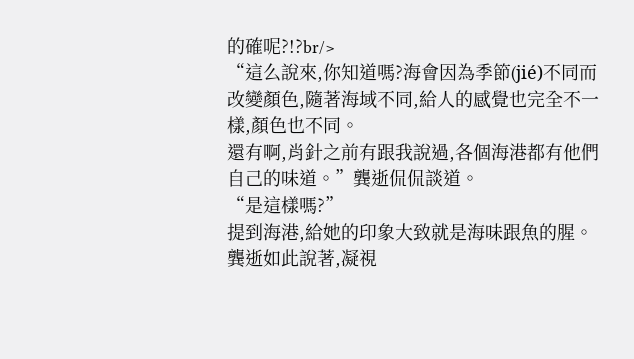的確呢?!?br/>
“這么說來,你知道嗎?海會因為季節(jié)不同而改變顏色,隨著海域不同,給人的感覺也完全不一樣,顏色也不同。
還有啊,肖針之前有跟我說過,各個海港都有他們自己的味道。”龔逝侃侃談道。
“是這樣嗎?”
提到海港,給她的印象大致就是海味跟魚的腥。
龔逝如此說著,凝視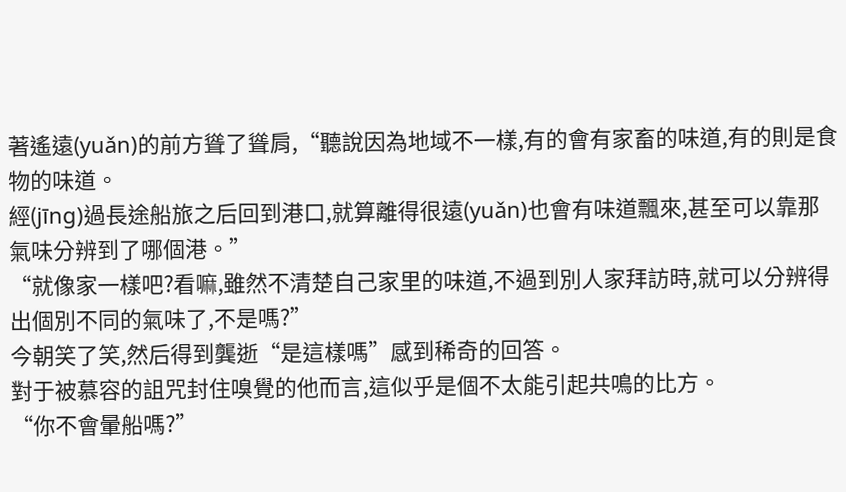著遙遠(yuǎn)的前方聳了聳肩,“聽說因為地域不一樣,有的會有家畜的味道,有的則是食物的味道。
經(jīng)過長途船旅之后回到港口,就算離得很遠(yuǎn)也會有味道飄來,甚至可以靠那氣味分辨到了哪個港。”
“就像家一樣吧?看嘛,雖然不清楚自己家里的味道,不過到別人家拜訪時,就可以分辨得出個別不同的氣味了,不是嗎?”
今朝笑了笑,然后得到龔逝“是這樣嗎”感到稀奇的回答。
對于被慕容的詛咒封住嗅覺的他而言,這似乎是個不太能引起共鳴的比方。
“你不會暈船嗎?”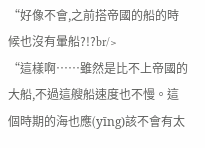“好像不會,之前搭帝國的船的時候也沒有暈船?!?br/>
“這樣啊……雖然是比不上帝國的大船,不過這艘船速度也不慢。這個時期的海也應(yīng)該不會有太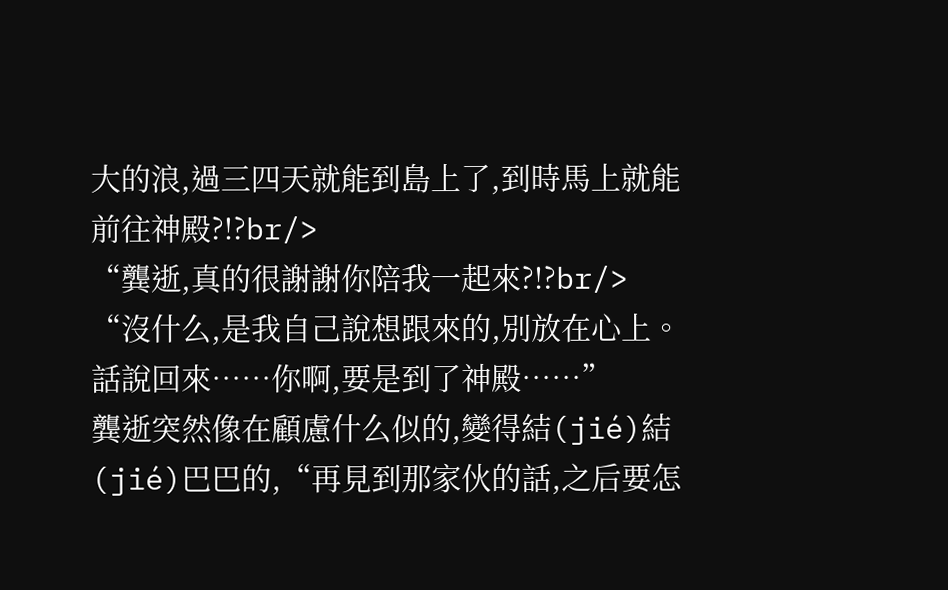大的浪,過三四天就能到島上了,到時馬上就能前往神殿?!?br/>
“龔逝,真的很謝謝你陪我一起來?!?br/>
“沒什么,是我自己說想跟來的,別放在心上。話說回來……你啊,要是到了神殿……”
龔逝突然像在顧慮什么似的,變得結(jié)結(jié)巴巴的,“再見到那家伙的話,之后要怎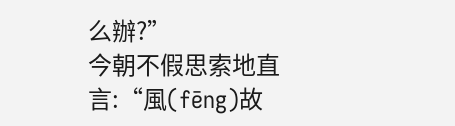么辦?”
今朝不假思索地直言:“風(fēng)故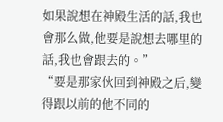如果說想在神殿生活的話,我也會那么做,他要是說想去哪里的話,我也會跟去的。”
“要是那家伙回到神殿之后,變得跟以前的他不同的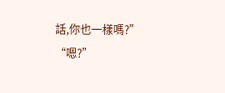話,你也一樣嗎?”
“嗯?”